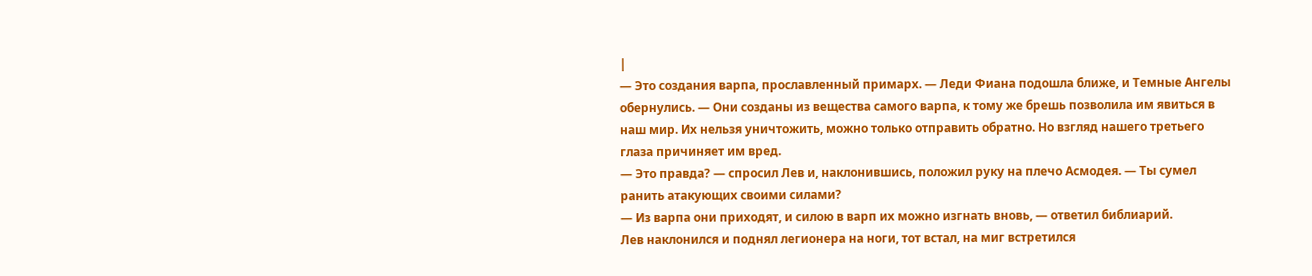|
— Это создания варпа, прославленный примарх. — Леди Фиана подошла ближе, и Темные Ангелы обернулись. — Они созданы из вещества самого варпа, к тому же брешь позволила им явиться в наш мир. Их нельзя уничтожить, можно только отправить обратно. Но взгляд нашего третьего глаза причиняет им вред.
— Это правда? — спросил Лев и, наклонившись, положил руку на плечо Асмодея. — Ты сумел ранить атакующих своими силами?
— Из варпа они приходят, и силою в варп их можно изгнать вновь, — ответил библиарий.
Лев наклонился и поднял легионера на ноги, тот встал, на миг встретился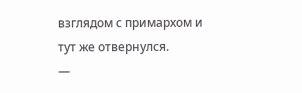взглядом с примархом и тут же отвернулся.
—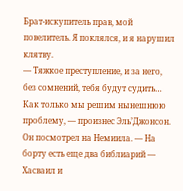Брат-искупитель прав, мой повелитель. Я поклялся, и я нарушил клятву.
— Тяжкое преступление, и за него, без сомнений, тебя будут судить… Как только мы решим нынешнюю проблему, — произнес Эль’Джонсон. Он посмотрел на Немиила. — На борту есть еще два библиарий — Хасваил и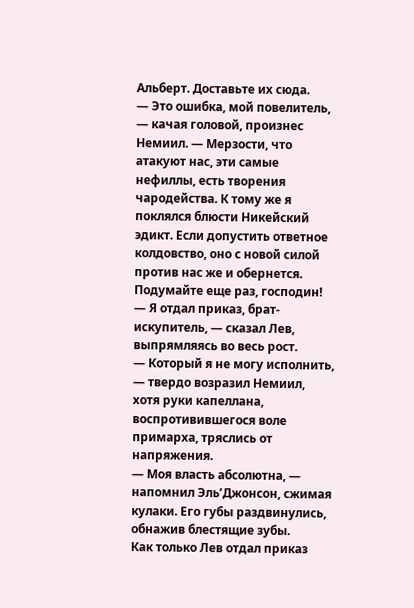Альберт. Доставьте их сюда.
— Это ошибка, мой повелитель, — качая головой, произнес Немиил. — Мерзости, что атакуют нас, эти самые нефиллы, есть творения чародейства. К тому же я поклялся блюсти Никейский эдикт. Если допустить ответное колдовство, оно с новой силой против нас же и обернется. Подумайте еще раз, господин!
— Я отдал приказ, брат-искупитель, — сказал Лев, выпрямляясь во весь рост.
— Который я не могу исполнить, — твердо возразил Немиил, хотя руки капеллана, воспротивившегося воле примарха, тряслись от напряжения.
— Моя власть абсолютна, — напомнил Эль’Джонсон, сжимая кулаки. Его губы раздвинулись, обнажив блестящие зубы.
Как только Лев отдал приказ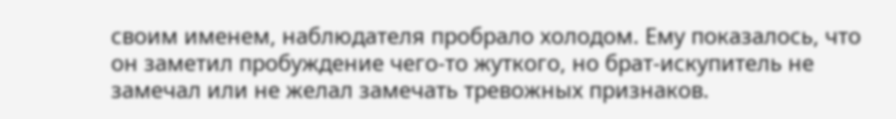своим именем, наблюдателя пробрало холодом. Ему показалось, что он заметил пробуждение чего-то жуткого, но брат-искупитель не замечал или не желал замечать тревожных признаков.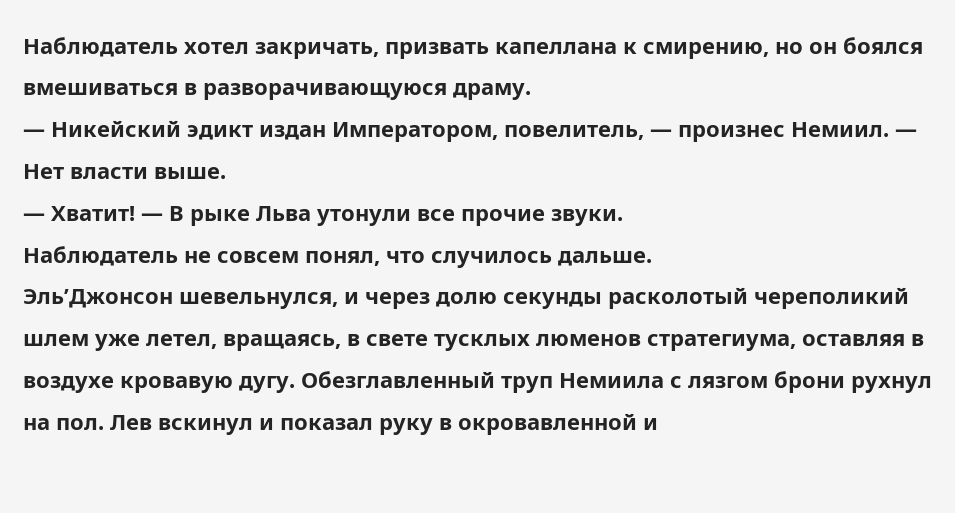Наблюдатель хотел закричать, призвать капеллана к смирению, но он боялся вмешиваться в разворачивающуюся драму.
— Никейский эдикт издан Императором, повелитель, — произнес Немиил. — Нет власти выше.
— Хватит! — В рыке Льва утонули все прочие звуки.
Наблюдатель не совсем понял, что случилось дальше.
Эль’Джонсон шевельнулся, и через долю секунды расколотый череполикий шлем уже летел, вращаясь, в свете тусклых люменов стратегиума, оставляя в воздухе кровавую дугу. Обезглавленный труп Немиила с лязгом брони рухнул на пол. Лев вскинул и показал руку в окровавленной и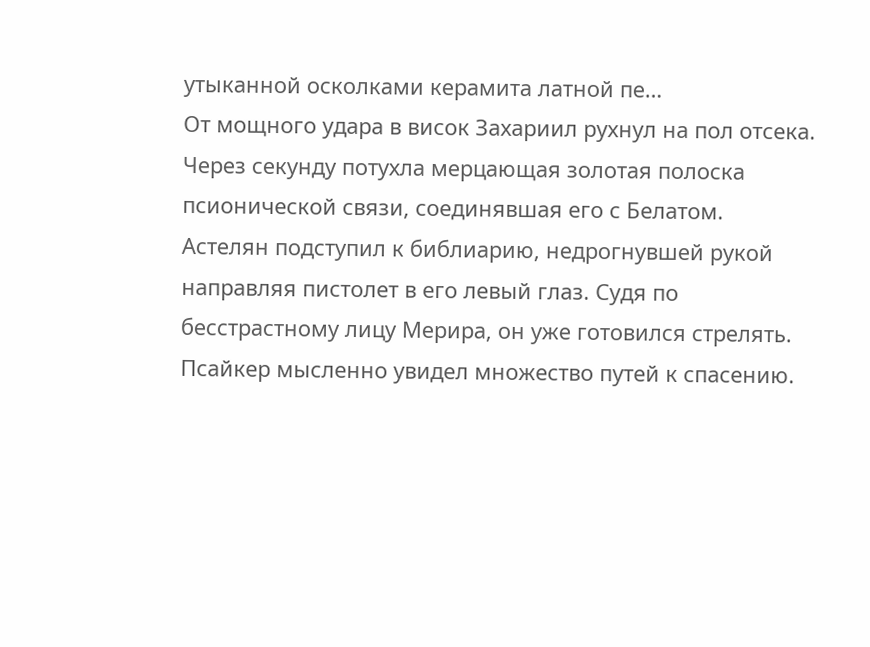утыканной осколками керамита латной пе…
От мощного удара в висок Захариил рухнул на пол отсека. Через секунду потухла мерцающая золотая полоска псионической связи, соединявшая его с Белатом.
Астелян подступил к библиарию, недрогнувшей рукой направляя пистолет в его левый глаз. Судя по бесстрастному лицу Мерира, он уже готовился стрелять.
Псайкер мысленно увидел множество путей к спасению.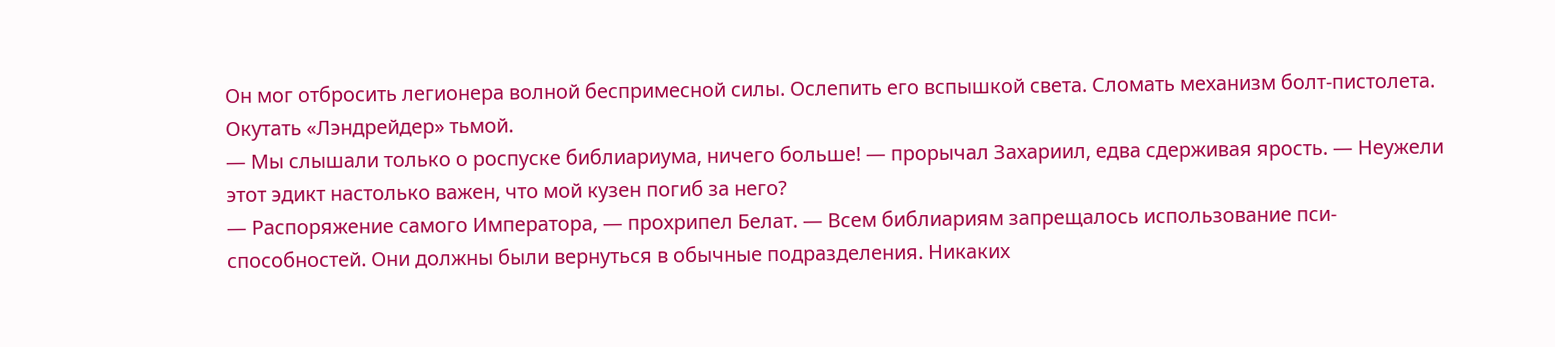Он мог отбросить легионера волной беспримесной силы. Ослепить его вспышкой света. Сломать механизм болт-пистолета. Окутать «Лэндрейдер» тьмой.
— Мы слышали только о роспуске библиариума, ничего больше! — прорычал Захариил, едва сдерживая ярость. — Неужели этот эдикт настолько важен, что мой кузен погиб за него?
— Распоряжение самого Императора, — прохрипел Белат. — Всем библиариям запрещалось использование пси-способностей. Они должны были вернуться в обычные подразделения. Никаких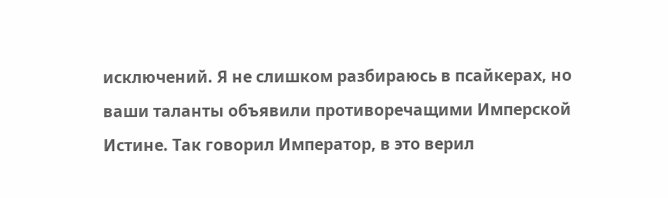исключений. Я не слишком разбираюсь в псайкерах, но ваши таланты объявили противоречащими Имперской Истине. Так говорил Император, в это верил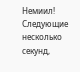Немиил!
Следующие несколько секунд,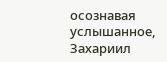осознавая услышанное, Захариил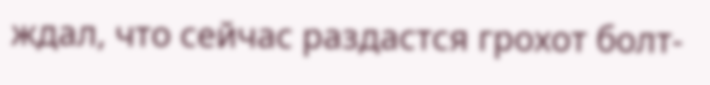ждал, что сейчас раздастся грохот болт-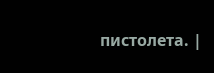пистолета. |